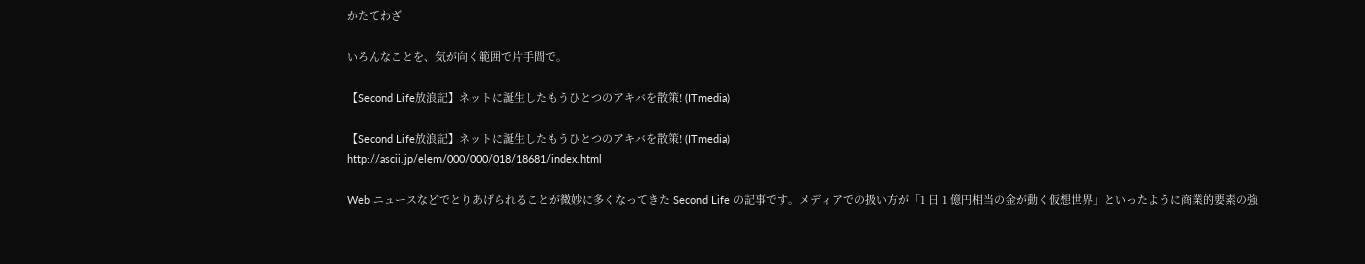かたてわざ

いろんなことを、気が向く範囲で片手間で。

【Second Life放浪記】ネットに誕生したもうひとつのアキバを散策! (ITmedia)

【Second Life放浪記】ネットに誕生したもうひとつのアキバを散策! (ITmedia)
http://ascii.jp/elem/000/000/018/18681/index.html

Web ニュースなどでとりあげられることが微妙に多くなってきた Second Life の記事です。メディアでの扱い方が「1 日 1 億円相当の金が動く仮想世界」といったように商業的要素の強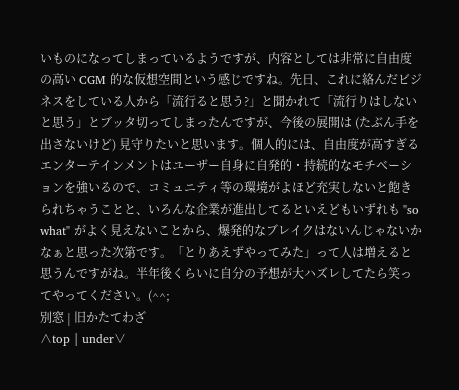いものになってしまっているようですが、内容としては非常に自由度の高い CGM 的な仮想空間という感じですね。先日、これに絡んだビジネスをしている人から「流行ると思う?」と聞かれて「流行りはしないと思う」とブッタ切ってしまったんですが、今後の展開は (たぶん手を出さないけど) 見守りたいと思います。個人的には、自由度が高すぎるエンターテインメントはユーザー自身に自発的・持続的なモチベーションを強いるので、コミュニティ等の環境がよほど充実しないと飽きられちゃうことと、いろんな企業が進出してるといえどもいずれも "so what" がよく見えないことから、爆発的なブレイクはないんじゃないかなぁと思った次第です。「とりあえずやってみた」って人は増えると思うんですがね。半年後くらいに自分の予想が大ハズレしてたら笑ってやってください。(^^;
別窓 | 旧かたてわざ
∧top | under∨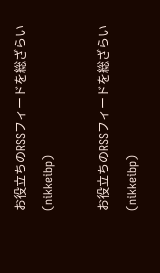お役立ちのRSSフィードを総ざらい (nikkeibp)

お役立ちのRSSフィードを総ざらい (nikkeibp)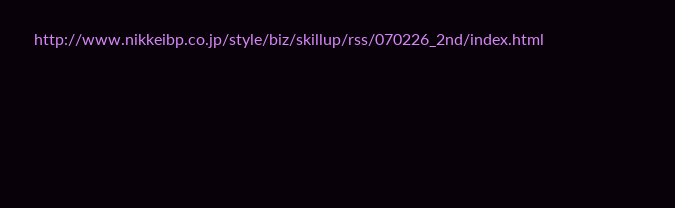http://www.nikkeibp.co.jp/style/biz/skillup/rss/070226_2nd/index.html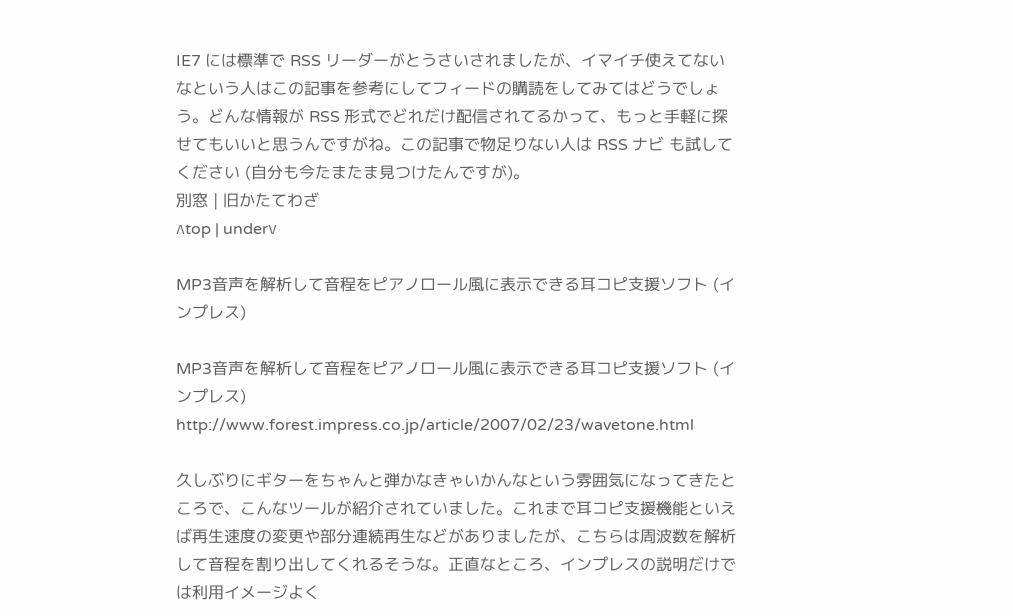IE7 には標準で RSS リーダーがとうさいされましたが、イマイチ使えてないなという人はこの記事を参考にしてフィードの購読をしてみてはどうでしょう。どんな情報が RSS 形式でどれだけ配信されてるかって、もっと手軽に探せてもいいと思うんですがね。この記事で物足りない人は RSS ナビ も試してください (自分も今たまたま見つけたんですが)。
別窓 | 旧かたてわざ
∧top | under∨

MP3音声を解析して音程をピアノロール風に表示できる耳コピ支援ソフト (インプレス)

MP3音声を解析して音程をピアノロール風に表示できる耳コピ支援ソフト (インプレス)
http://www.forest.impress.co.jp/article/2007/02/23/wavetone.html

久しぶりにギターをちゃんと弾かなきゃいかんなという雰囲気になってきたところで、こんなツールが紹介されていました。これまで耳コピ支援機能といえば再生速度の変更や部分連続再生などがありましたが、こちらは周波数を解析して音程を割り出してくれるそうな。正直なところ、インプレスの説明だけでは利用イメージよく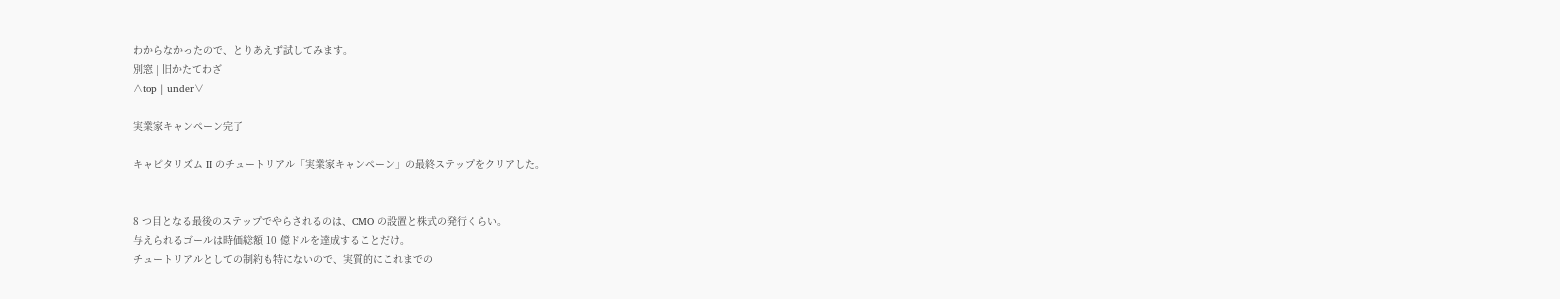わからなかったので、とりあえず試してみます。
別窓 | 旧かたてわざ
∧top | under∨

実業家キャンペーン完了

キャピタリズム II のチュートリアル「実業家キャンペーン」の最終ステップをクリアした。


8 つ目となる最後のステップでやらされるのは、CMO の設置と株式の発行くらい。
与えられるゴールは時価総額 10 億ドルを達成することだけ。
チュートリアルとしての制約も特にないので、実質的にこれまでの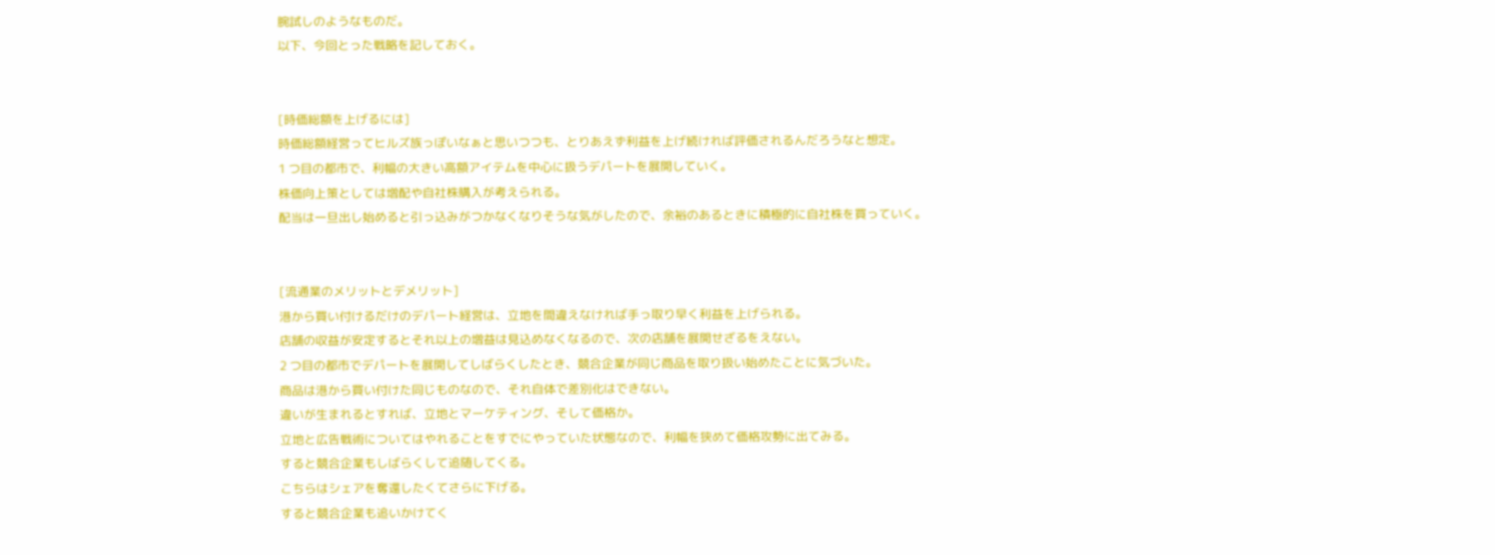腕試しのようなものだ。
以下、今回とった戦略を記しておく。


[時価総額を上げるには]
時価総額経営ってヒルズ族っぽいなぁと思いつつも、とりあえず利益を上げ続ければ評価されるんだろうなと想定。
1 つ目の都市で、利幅の大きい高額アイテムを中心に扱うデパートを展開していく。
株価向上策としては増配や自社株購入が考えられる。
配当は一旦出し始めると引っ込みがつかなくなりそうな気がしたので、余裕のあるときに積極的に自社株を買っていく。


[流通業のメリットとデメリット]
港から買い付けるだけのデパート経営は、立地を間違えなければ手っ取り早く利益を上げられる。
店舗の収益が安定するとそれ以上の増益は見込めなくなるので、次の店舗を展開せざるをえない。
2 つ目の都市でデパートを展開してしばらくしたとき、競合企業が同じ商品を取り扱い始めたことに気づいた。
商品は港から買い付けた同じものなので、それ自体で差別化はできない。
違いが生まれるとすれば、立地とマーケティング、そして価格か。
立地と広告戦術についてはやれることをすでにやっていた状態なので、利幅を狭めて価格攻勢に出てみる。
すると競合企業もしばらくして追随してくる。
こちらはシェアを奪還したくてさらに下げる。
すると競合企業も追いかけてく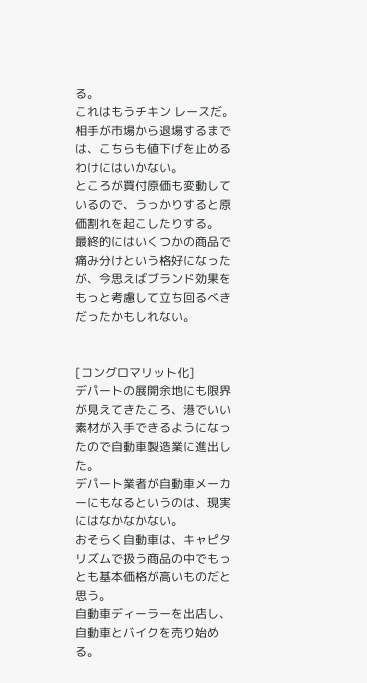る。
これはもうチキン レースだ。
相手が市場から退場するまでは、こちらも値下げを止めるわけにはいかない。
ところが買付原価も変動しているので、うっかりすると原価割れを起こしたりする。
最終的にはいくつかの商品で痛み分けという格好になったが、今思えばブランド効果をもっと考慮して立ち回るべきだったかもしれない。


[コングロマリット化]
デパートの展開余地にも限界が見えてきたころ、港でいい素材が入手できるようになったので自動車製造業に進出した。
デパート業者が自動車メーカーにもなるというのは、現実にはなかなかない。
おそらく自動車は、キャピタリズムで扱う商品の中でもっとも基本価格が高いものだと思う。
自動車ディーラーを出店し、自動車とバイクを売り始める。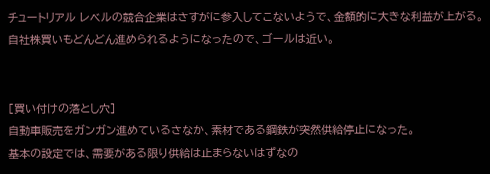チュートリアル レベルの競合企業はさすがに参入してこないようで、金額的に大きな利益が上がる。
自社株買いもどんどん進められるようになったので、ゴールは近い。


[買い付けの落とし穴]
自動車販売をガンガン進めているさなか、素材である鋼鉄が突然供給停止になった。
基本の設定では、需要がある限り供給は止まらないはずなの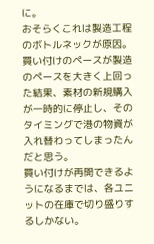に。
おそらくこれは製造工程のボトルネックが原因。
買い付けのペースが製造のペースを大きく上回った結果、素材の新規購入が一時的に停止し、そのタイミングで港の物資が入れ替わってしまったんだと思う。
買い付けが再開できるようになるまでは、各ユニットの在庫で切り盛りするしかない。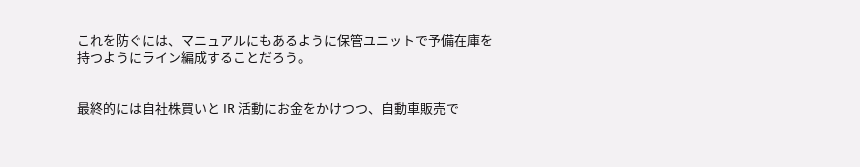これを防ぐには、マニュアルにもあるように保管ユニットで予備在庫を持つようにライン編成することだろう。


最終的には自社株買いと IR 活動にお金をかけつつ、自動車販売で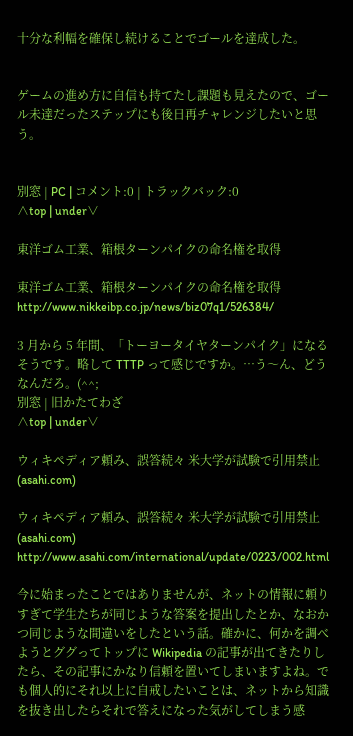十分な利幅を確保し続けることでゴールを達成した。


ゲームの進め方に自信も持てたし課題も見えたので、ゴール未達だったステップにも後日再チャレンジしたいと思う。


別窓 | PC | コメント:0 | トラックバック:0
∧top | under∨

東洋ゴム工業、箱根ターンパイクの命名権を取得

東洋ゴム工業、箱根ターンパイクの命名権を取得
http://www.nikkeibp.co.jp/news/biz07q1/526384/

3 月から 5 年間、「トーヨータイヤターンパイク」になるそうです。略して TTTP って感じですか。…う〜ん、どうなんだろ。(^^;
別窓 | 旧かたてわざ
∧top | under∨

ウィキペディア頼み、誤答続々 米大学が試験で引用禁止 (asahi.com)

ウィキペディア頼み、誤答続々 米大学が試験で引用禁止 (asahi.com)
http://www.asahi.com/international/update/0223/002.html

今に始まったことではありませんが、ネットの情報に頼りすぎて学生たちが同じような答案を提出したとか、なおかつ同じような間違いをしたという話。確かに、何かを調べようとググってトップに Wikipedia の記事が出てきたりしたら、その記事にかなり信頼を置いてしまいますよね。でも個人的にそれ以上に自戒したいことは、ネットから知識を抜き出したらそれで答えになった気がしてしまう感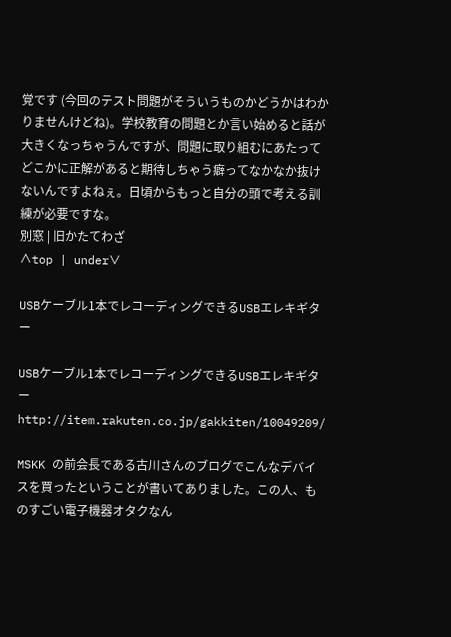覚です (今回のテスト問題がそういうものかどうかはわかりませんけどね)。学校教育の問題とか言い始めると話が大きくなっちゃうんですが、問題に取り組むにあたってどこかに正解があると期待しちゃう癖ってなかなか抜けないんですよねぇ。日頃からもっと自分の頭で考える訓練が必要ですな。
別窓 | 旧かたてわざ
∧top | under∨

USBケーブル1本でレコーディングできるUSBエレキギター

USBケーブル1本でレコーディングできるUSBエレキギター
http://item.rakuten.co.jp/gakkiten/10049209/

MSKK の前会長である古川さんのブログでこんなデバイスを買ったということが書いてありました。この人、ものすごい電子機器オタクなん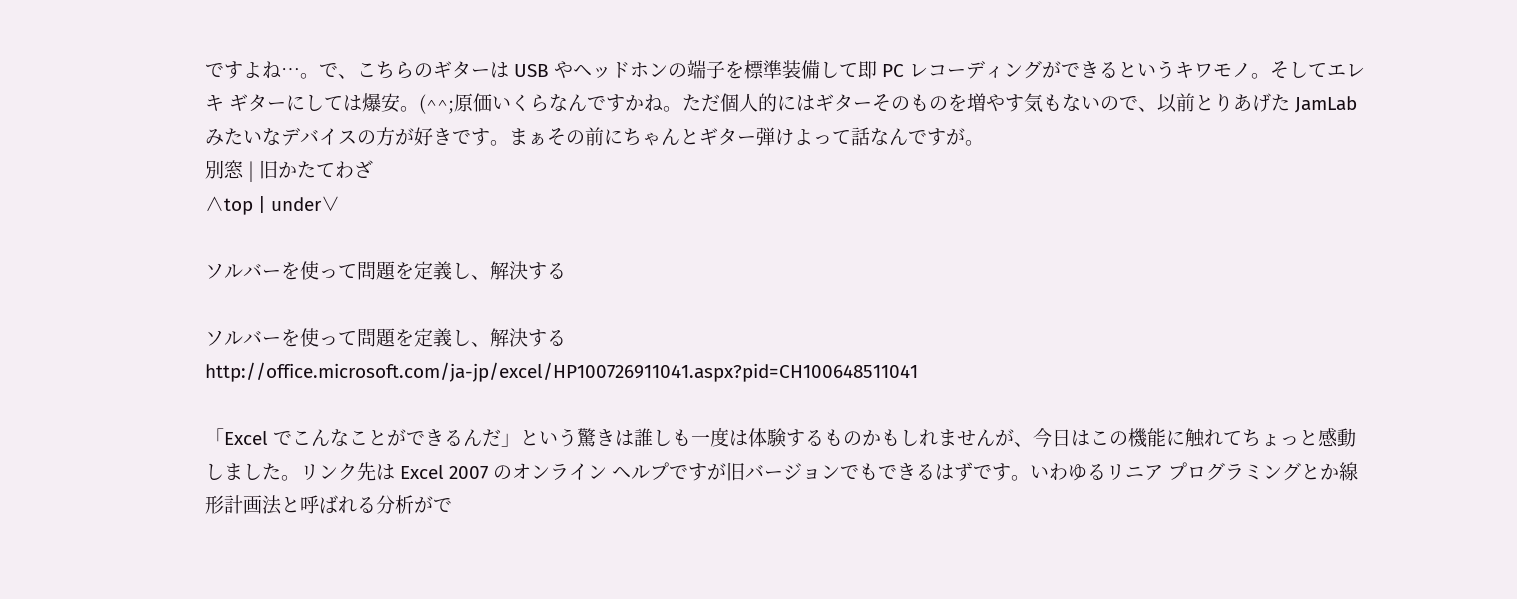ですよね…。で、こちらのギターは USB やヘッドホンの端子を標準装備して即 PC レコーディングができるというキワモノ。そしてエレキ ギターにしては爆安。(^^;原価いくらなんですかね。ただ個人的にはギターそのものを増やす気もないので、以前とりあげた JamLab みたいなデバイスの方が好きです。まぁその前にちゃんとギター弾けよって話なんですが。
別窓 | 旧かたてわざ
∧top | under∨

ソルバーを使って問題を定義し、解決する

ソルバーを使って問題を定義し、解決する
http://office.microsoft.com/ja-jp/excel/HP100726911041.aspx?pid=CH100648511041

「Excel でこんなことができるんだ」という驚きは誰しも一度は体験するものかもしれませんが、今日はこの機能に触れてちょっと感動しました。リンク先は Excel 2007 のオンライン ヘルプですが旧バージョンでもできるはずです。いわゆるリニア プログラミングとか線形計画法と呼ばれる分析がで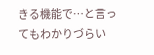きる機能で…と言ってもわかりづらい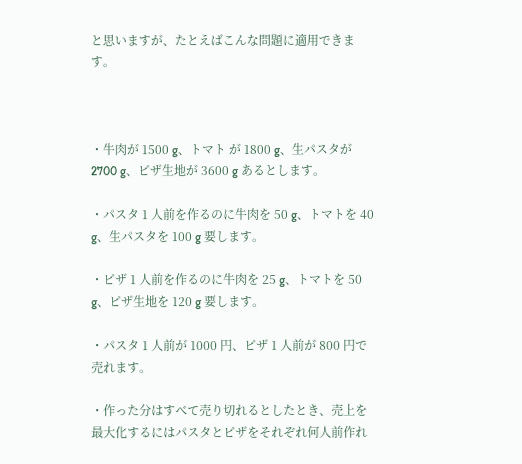と思いますが、たとえばこんな問題に適用できます。



・牛肉が 1500 g、トマト が 1800 g、生パスタが 2700 g、ピザ生地が 3600 g あるとします。

・パスタ 1 人前を作るのに牛肉を 50 g、トマトを 40 g、生パスタを 100 g 要します。

・ピザ 1 人前を作るのに牛肉を 25 g、トマトを 50 g、ピザ生地を 120 g 要します。

・パスタ 1 人前が 1000 円、ピザ 1 人前が 800 円で売れます。

・作った分はすべて売り切れるとしたとき、売上を最大化するにはパスタとピザをそれぞれ何人前作れ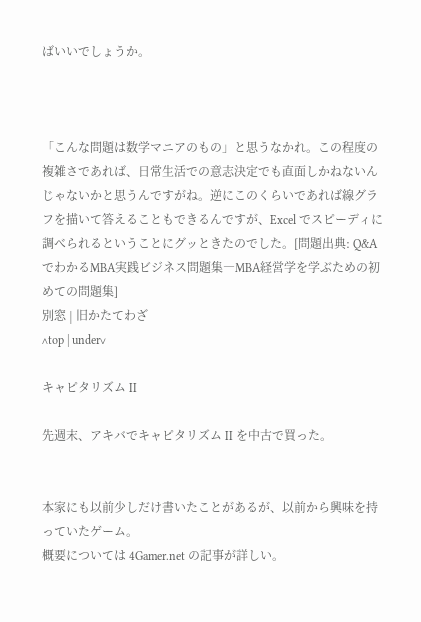ばいいでしょうか。



「こんな問題は数学マニアのもの」と思うなかれ。この程度の複雑さであれば、日常生活での意志決定でも直面しかねないんじゃないかと思うんですがね。逆にこのくらいであれば線グラフを描いて答えることもできるんですが、Excel でスピーディに調べられるということにグッときたのでした。[問題出典: Q&AでわかるMBA実践ビジネス問題集―MBA経営学を学ぶための初めての問題集]
別窓 | 旧かたてわざ
∧top | under∨

キャピタリズム II

先週末、アキバでキャピタリズム II を中古で買った。


本家にも以前少しだけ書いたことがあるが、以前から興味を持っていたゲーム。
概要については 4Gamer.net の記事が詳しい。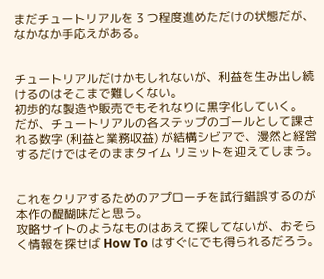まだチュートリアルを 3 つ程度進めただけの状態だが、なかなか手応えがある。


チュートリアルだけかもしれないが、利益を生み出し続けるのはそこまで難しくない。
初歩的な製造や販売でもそれなりに黒字化していく。
だが、チュートリアルの各ステップのゴールとして課される数字 (利益と業務収益) が結構シビアで、漫然と経営するだけではそのままタイム リミットを迎えてしまう。


これをクリアするためのアプローチを試行錯誤するのが本作の醍醐味だと思う。
攻略サイトのようなものはあえて探してないが、おそらく情報を探せば How To はすぐにでも得られるだろう。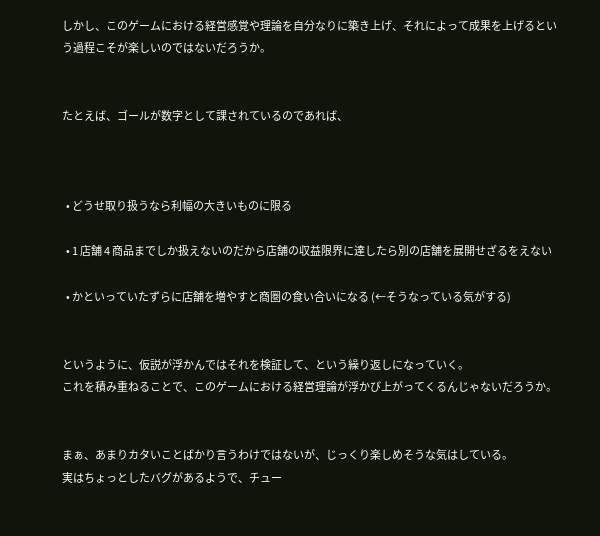しかし、このゲームにおける経営感覚や理論を自分なりに築き上げ、それによって成果を上げるという過程こそが楽しいのではないだろうか。


たとえば、ゴールが数字として課されているのであれば、



  • どうせ取り扱うなら利幅の大きいものに限る

  • 1 店舗 4 商品までしか扱えないのだから店舗の収益限界に達したら別の店舗を展開せざるをえない

  • かといっていたずらに店舗を増やすと商圏の食い合いになる (←そうなっている気がする)


というように、仮説が浮かんではそれを検証して、という繰り返しになっていく。
これを積み重ねることで、このゲームにおける経営理論が浮かび上がってくるんじゃないだろうか。


まぁ、あまりカタいことばかり言うわけではないが、じっくり楽しめそうな気はしている。
実はちょっとしたバグがあるようで、チュー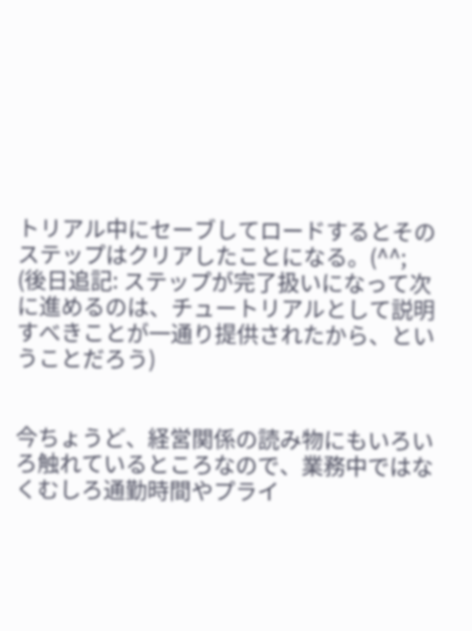トリアル中にセーブしてロードするとそのステップはクリアしたことになる。(^^;
(後日追記: ステップが完了扱いになって次に進めるのは、チュートリアルとして説明すべきことが一通り提供されたから、ということだろう)


今ちょうど、経営関係の読み物にもいろいろ触れているところなので、業務中ではなくむしろ通勤時間やプライ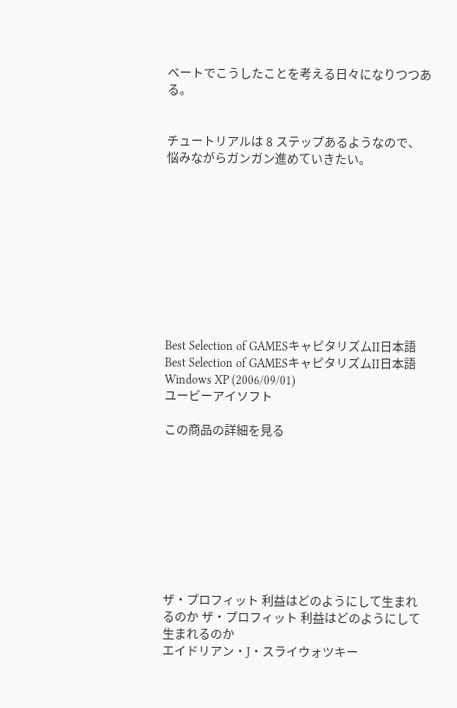ベートでこうしたことを考える日々になりつつある。


チュートリアルは 8 ステップあるようなので、悩みながらガンガン進めていきたい。










Best Selection of GAMESキャピタリズムII日本語 Best Selection of GAMESキャピタリズムII日本語
Windows XP (2006/09/01)
ユービーアイソフト

この商品の詳細を見る









ザ・プロフィット 利益はどのようにして生まれるのか ザ・プロフィット 利益はどのようにして生まれるのか
エイドリアン・J・スライウォツキー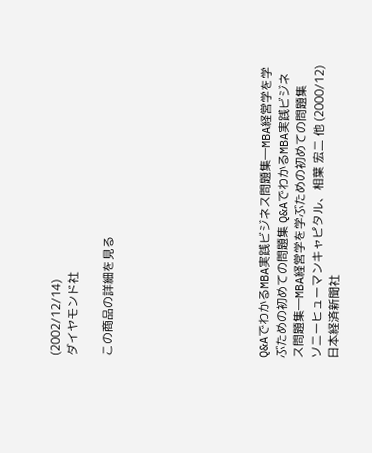(2002/12/14)
ダイヤモンド社

この商品の詳細を見る








Q&AでわかるMBA実践ビジネス問題集―MBA経営学を学ぶための初めての問題集 Q&AでわかるMBA実践ビジネス問題集―MBA経営学を学ぶための初めての問題集
ソニーヒューマンキャピタル、相葉 宏二 他 (2000/12)
日本経済新聞社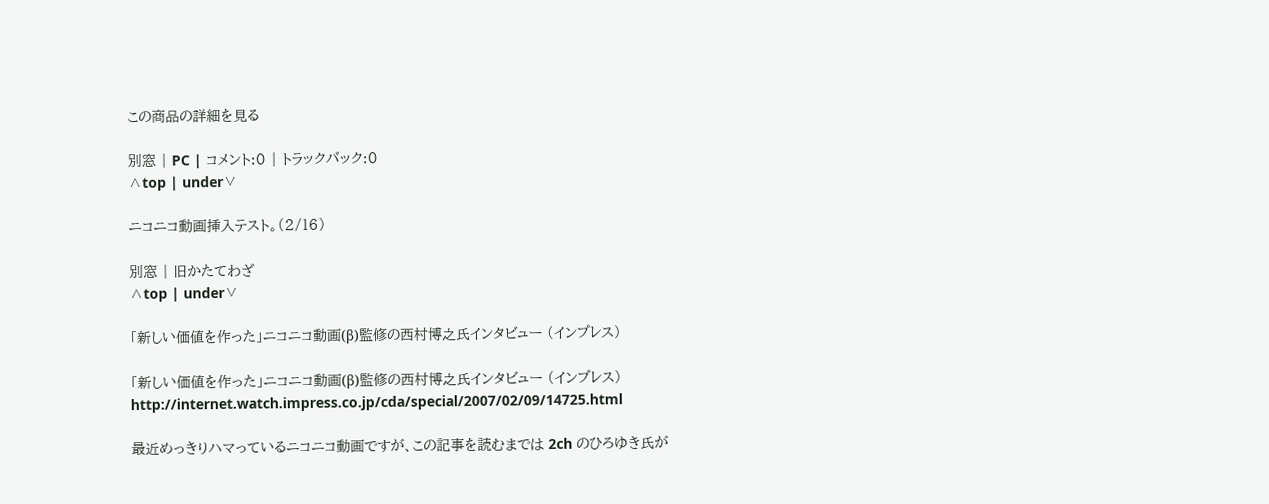この商品の詳細を見る

別窓 | PC | コメント:0 | トラックバック:0
∧top | under∨

ニコニコ動画挿入テスト。(2/16)

別窓 | 旧かたてわざ
∧top | under∨

「新しい価値を作った」ニコニコ動画(β)監修の西村博之氏インタビュー (インプレス)

「新しい価値を作った」ニコニコ動画(β)監修の西村博之氏インタビュー (インプレス)
http://internet.watch.impress.co.jp/cda/special/2007/02/09/14725.html

最近めっきりハマっているニコニコ動画ですが、この記事を読むまでは 2ch のひろゆき氏が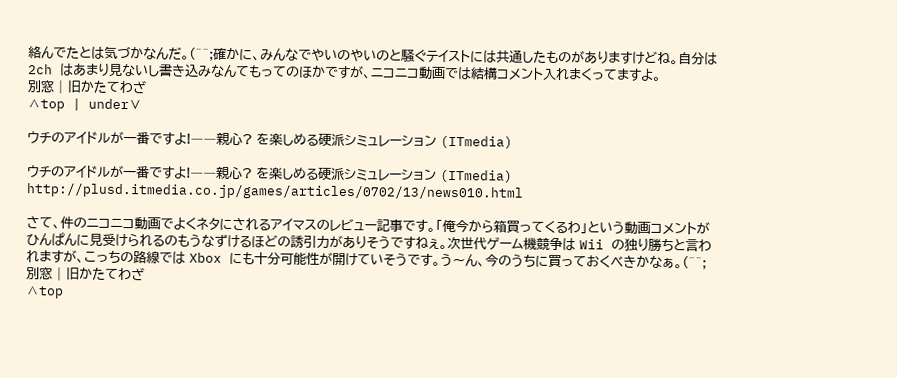絡んでたとは気づかなんだ。(^^;確かに、みんなでやいのやいのと騒ぐテイストには共通したものがありますけどね。自分は 2ch はあまり見ないし書き込みなんてもってのほかですが、ニコニコ動画では結構コメント入れまくってますよ。
別窓 | 旧かたてわざ
∧top | under∨

ウチのアイドルが一番ですよ!――親心? を楽しめる硬派シミュレーション (ITmedia)

ウチのアイドルが一番ですよ!――親心? を楽しめる硬派シミュレーション (ITmedia)
http://plusd.itmedia.co.jp/games/articles/0702/13/news010.html

さて、件のニコニコ動画でよくネタにされるアイマスのレビュー記事です。「俺今から箱買ってくるわ」という動画コメントがひんぱんに見受けられるのもうなずけるほどの誘引力がありそうですねぇ。次世代ゲーム機競争は Wii の独り勝ちと言われますが、こっちの路線では Xbox にも十分可能性が開けていそうです。う〜ん、今のうちに買っておくべきかなぁ。(^^;
別窓 | 旧かたてわざ
∧top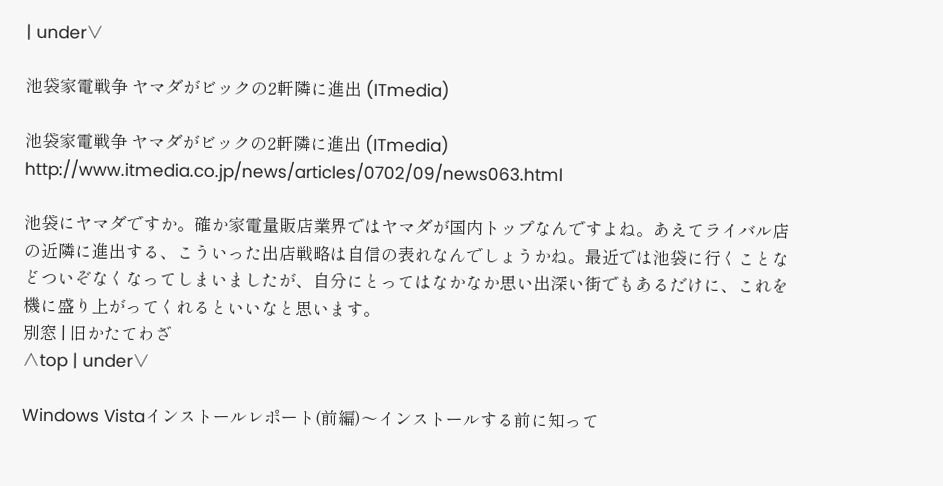| under∨

池袋家電戦争 ヤマダがビックの2軒隣に進出 (ITmedia)

池袋家電戦争 ヤマダがビックの2軒隣に進出 (ITmedia)
http://www.itmedia.co.jp/news/articles/0702/09/news063.html

池袋にヤマダですか。確か家電量販店業界ではヤマダが国内トップなんですよね。あえてライバル店の近隣に進出する、こういった出店戦略は自信の表れなんでしょうかね。最近では池袋に行くことなどついぞなくなってしまいましたが、自分にとってはなかなか思い出深い街でもあるだけに、これを機に盛り上がってくれるといいなと思います。
別窓 | 旧かたてわざ
∧top | under∨

Windows Vistaインストールレポート(前編)〜インストールする前に知って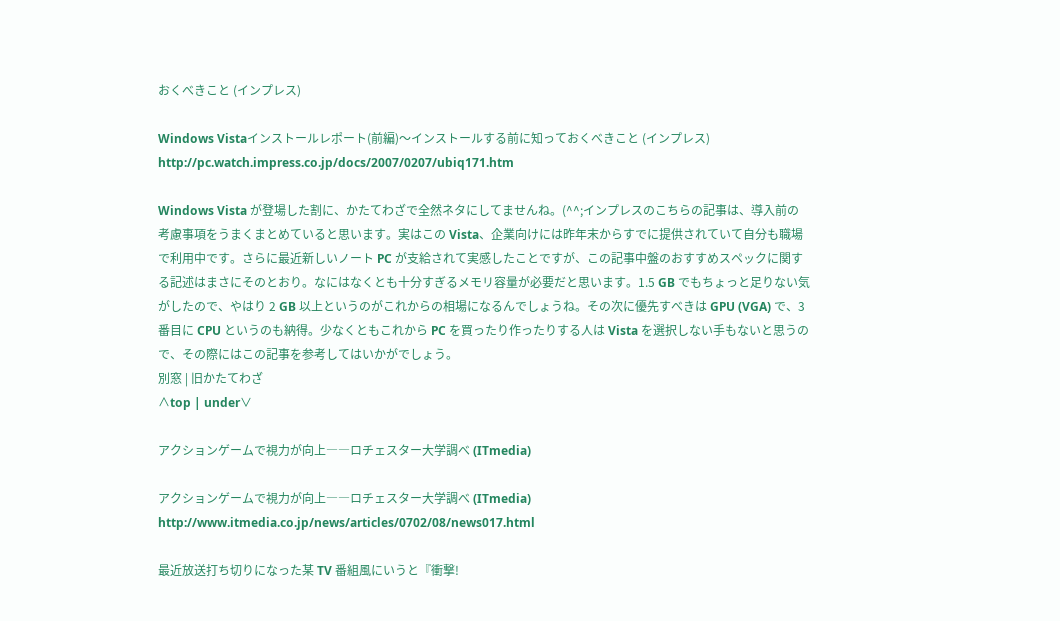おくべきこと (インプレス)

Windows Vistaインストールレポート(前編)〜インストールする前に知っておくべきこと (インプレス)
http://pc.watch.impress.co.jp/docs/2007/0207/ubiq171.htm

Windows Vista が登場した割に、かたてわざで全然ネタにしてませんね。(^^;インプレスのこちらの記事は、導入前の考慮事項をうまくまとめていると思います。実はこの Vista、企業向けには昨年末からすでに提供されていて自分も職場で利用中です。さらに最近新しいノート PC が支給されて実感したことですが、この記事中盤のおすすめスペックに関する記述はまさにそのとおり。なにはなくとも十分すぎるメモリ容量が必要だと思います。1.5 GB でもちょっと足りない気がしたので、やはり 2 GB 以上というのがこれからの相場になるんでしょうね。その次に優先すべきは GPU (VGA) で、3 番目に CPU というのも納得。少なくともこれから PC を買ったり作ったりする人は Vista を選択しない手もないと思うので、その際にはこの記事を参考してはいかがでしょう。
別窓 | 旧かたてわざ
∧top | under∨

アクションゲームで視力が向上――ロチェスター大学調べ (ITmedia)

アクションゲームで視力が向上――ロチェスター大学調べ (ITmedia)
http://www.itmedia.co.jp/news/articles/0702/08/news017.html

最近放送打ち切りになった某 TV 番組風にいうと『衝撃!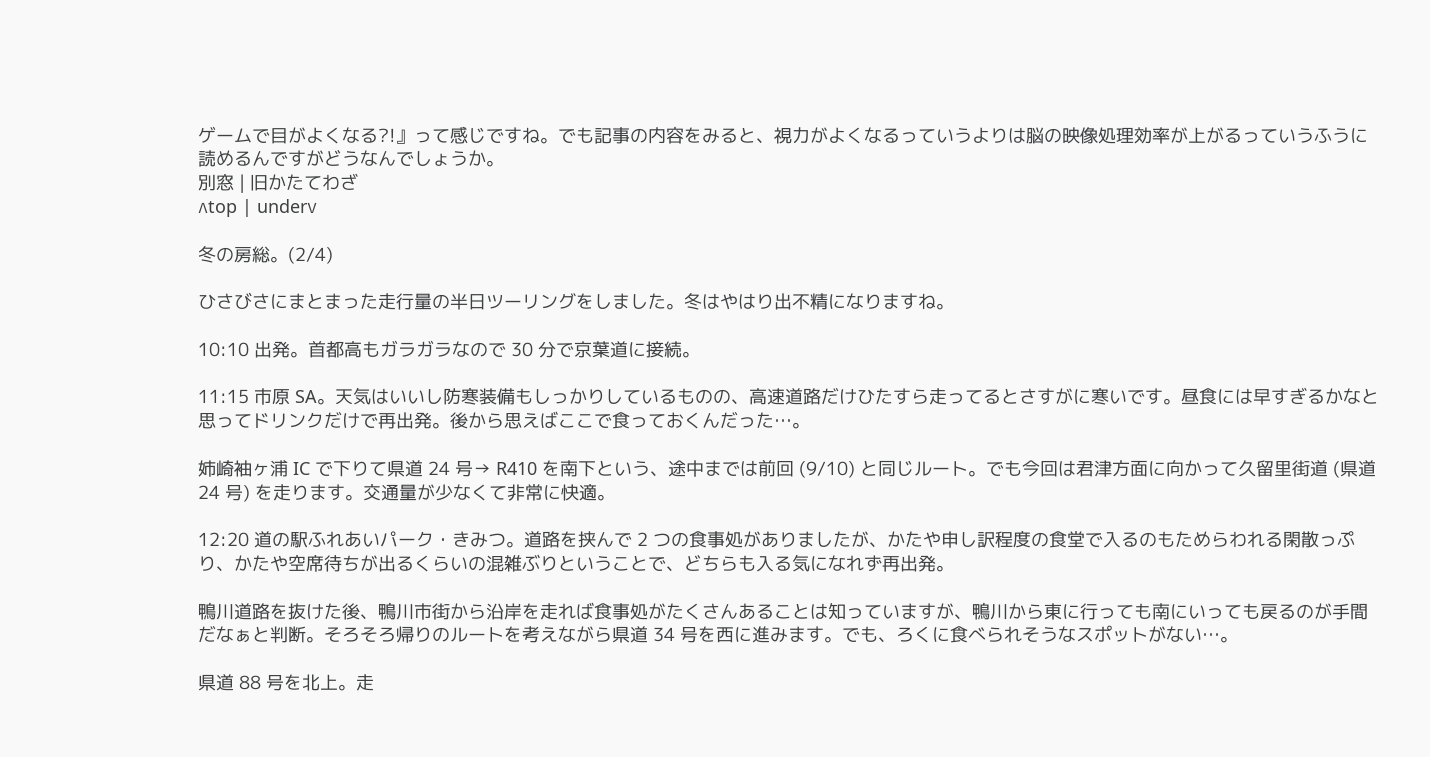ゲームで目がよくなる?!』って感じですね。でも記事の内容をみると、視力がよくなるっていうよりは脳の映像処理効率が上がるっていうふうに読めるんですがどうなんでしょうか。
別窓 | 旧かたてわざ
∧top | under∨

冬の房総。(2/4)

ひさびさにまとまった走行量の半日ツーリングをしました。冬はやはり出不精になりますね。

10:10 出発。首都高もガラガラなので 30 分で京葉道に接続。

11:15 市原 SA。天気はいいし防寒装備もしっかりしているものの、高速道路だけひたすら走ってるとさすがに寒いです。昼食には早すぎるかなと思ってドリンクだけで再出発。後から思えばここで食っておくんだった…。

姉崎袖ヶ浦 IC で下りて県道 24 号→ R410 を南下という、途中までは前回 (9/10) と同じルート。でも今回は君津方面に向かって久留里街道 (県道 24 号) を走ります。交通量が少なくて非常に快適。

12:20 道の駅ふれあいパーク・きみつ。道路を挟んで 2 つの食事処がありましたが、かたや申し訳程度の食堂で入るのもためらわれる閑散っぷり、かたや空席待ちが出るくらいの混雑ぶりということで、どちらも入る気になれず再出発。

鴨川道路を抜けた後、鴨川市街から沿岸を走れば食事処がたくさんあることは知っていますが、鴨川から東に行っても南にいっても戻るのが手間だなぁと判断。そろそろ帰りのルートを考えながら県道 34 号を西に進みます。でも、ろくに食べられそうなスポットがない…。

県道 88 号を北上。走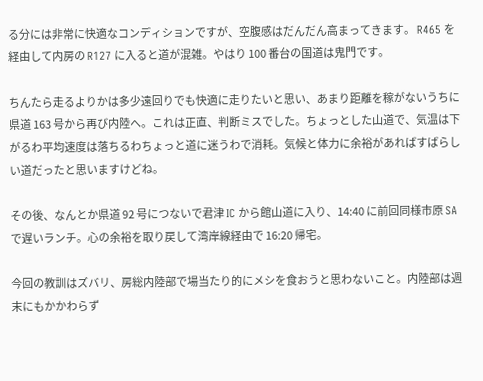る分には非常に快適なコンディションですが、空腹感はだんだん高まってきます。 R465 を経由して内房の R127 に入ると道が混雑。やはり 100 番台の国道は鬼門です。

ちんたら走るよりかは多少遠回りでも快適に走りたいと思い、あまり距離を稼がないうちに県道 163 号から再び内陸へ。これは正直、判断ミスでした。ちょっとした山道で、気温は下がるわ平均速度は落ちるわちょっと道に迷うわで消耗。気候と体力に余裕があればすばらしい道だったと思いますけどね。

その後、なんとか県道 92 号につないで君津 IC から館山道に入り、14:40 に前回同様市原 SA で遅いランチ。心の余裕を取り戻して湾岸線経由で 16:20 帰宅。

今回の教訓はズバリ、房総内陸部で場当たり的にメシを食おうと思わないこと。内陸部は週末にもかかわらず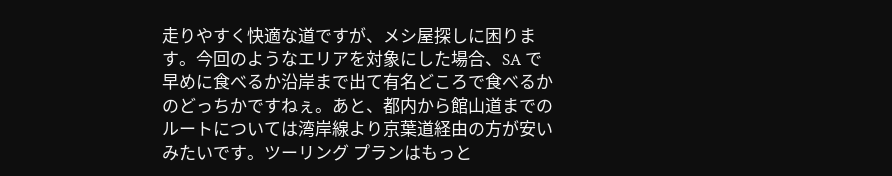走りやすく快適な道ですが、メシ屋探しに困ります。今回のようなエリアを対象にした場合、SA で早めに食べるか沿岸まで出て有名どころで食べるかのどっちかですねぇ。あと、都内から館山道までのルートについては湾岸線より京葉道経由の方が安いみたいです。ツーリング プランはもっと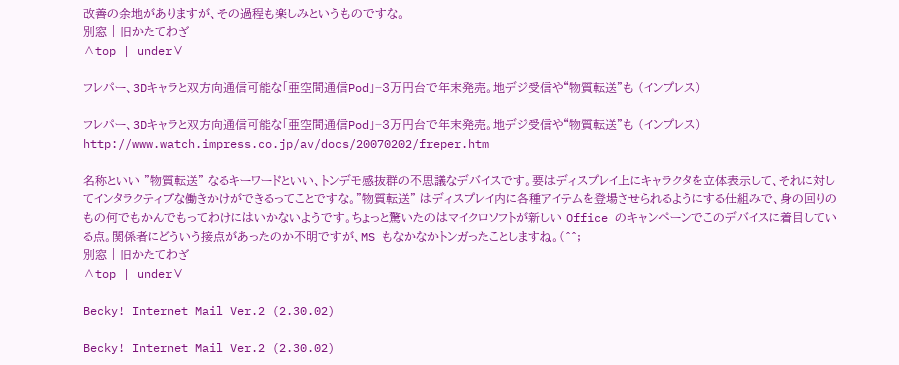改善の余地がありますが、その過程も楽しみというものですな。
別窓 | 旧かたてわざ
∧top | under∨

フレパー、3Dキャラと双方向通信可能な「亜空間通信Pod」−3万円台で年末発売。地デジ受信や“物質転送”も (インプレス)

フレパー、3Dキャラと双方向通信可能な「亜空間通信Pod」−3万円台で年末発売。地デジ受信や“物質転送”も (インプレス)
http://www.watch.impress.co.jp/av/docs/20070202/freper.htm

名称といい "物質転送" なるキーワードといい、トンデモ感抜群の不思議なデバイスです。要はディスプレイ上にキャラクタを立体表示して、それに対してインタラクティブな働きかけができるってことですな。"物質転送" はディスプレイ内に各種アイテムを登場させられるようにする仕組みで、身の回りのもの何でもかんでもってわけにはいかないようです。ちょっと驚いたのはマイクロソフトが新しい Office のキャンペーンでこのデバイスに着目している点。関係者にどういう接点があったのか不明ですが、MS もなかなかトンガったことしますね。(^^;
別窓 | 旧かたてわざ
∧top | under∨

Becky! Internet Mail Ver.2 (2.30.02)

Becky! Internet Mail Ver.2 (2.30.02)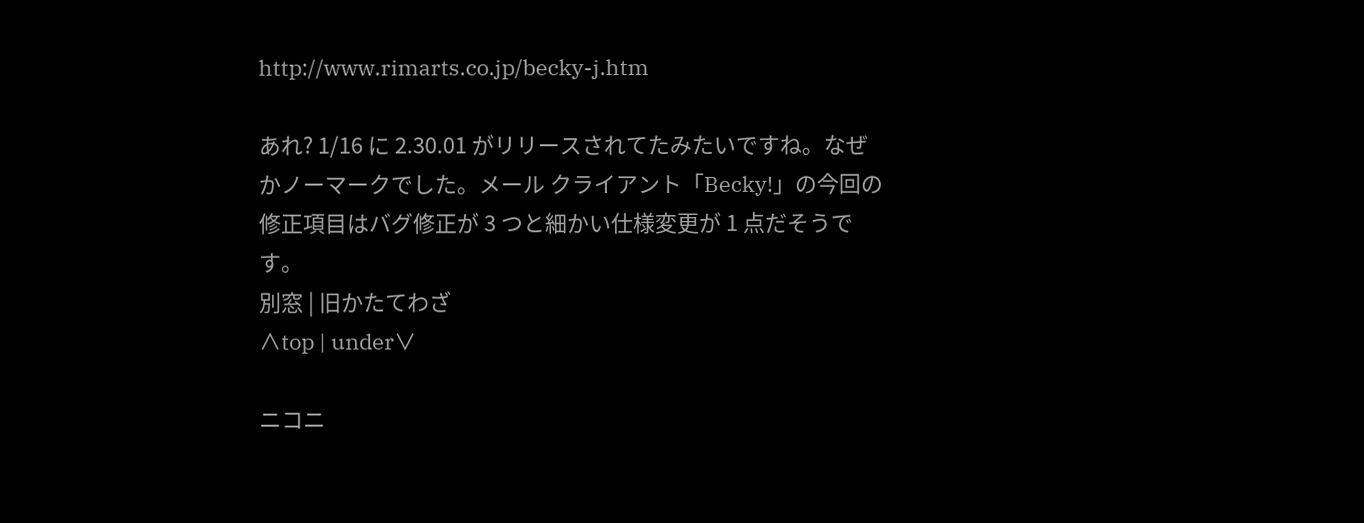http://www.rimarts.co.jp/becky-j.htm

あれ? 1/16 に 2.30.01 がリリースされてたみたいですね。なぜかノーマークでした。メール クライアント「Becky!」の今回の修正項目はバグ修正が 3 つと細かい仕様変更が 1 点だそうです。
別窓 | 旧かたてわざ
∧top | under∨

ニコニ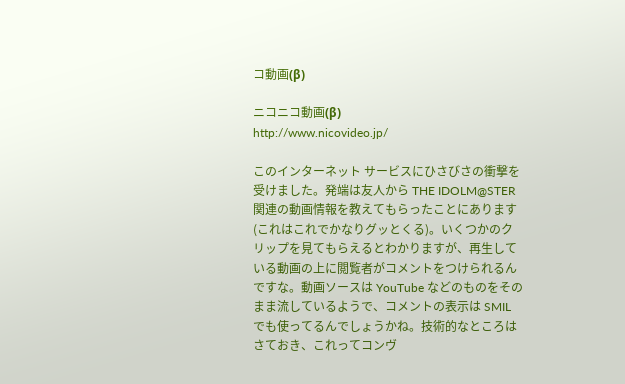コ動画(β)

ニコニコ動画(β)
http://www.nicovideo.jp/

このインターネット サービスにひさびさの衝撃を受けました。発端は友人から THE IDOLM@STER 関連の動画情報を教えてもらったことにあります (これはこれでかなりグッとくる)。いくつかのクリップを見てもらえるとわかりますが、再生している動画の上に閲覧者がコメントをつけられるんですな。動画ソースは YouTube などのものをそのまま流しているようで、コメントの表示は SMIL でも使ってるんでしょうかね。技術的なところはさておき、これってコンヴ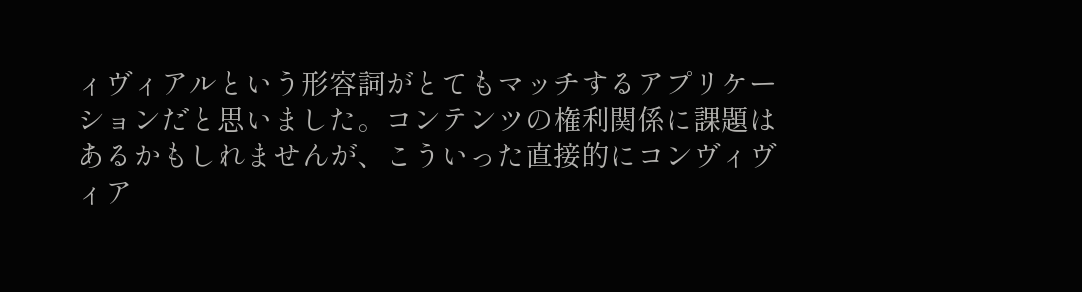ィヴィアルという形容詞がとてもマッチするアプリケーションだと思いました。コンテンツの権利関係に課題はあるかもしれませんが、こういった直接的にコンヴィヴィア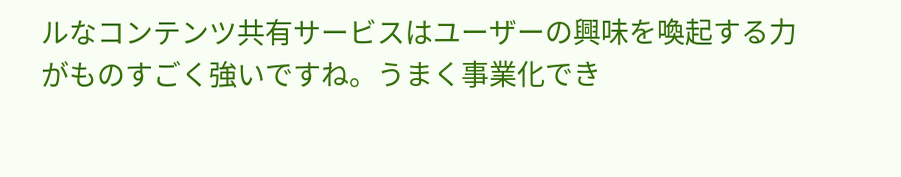ルなコンテンツ共有サービスはユーザーの興味を喚起する力がものすごく強いですね。うまく事業化でき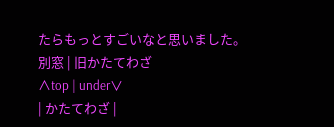たらもっとすごいなと思いました。
別窓 | 旧かたてわざ
∧top | under∨
| かたてわざ |